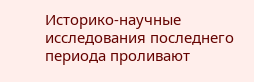Историко-научные исследования последнего периода проливают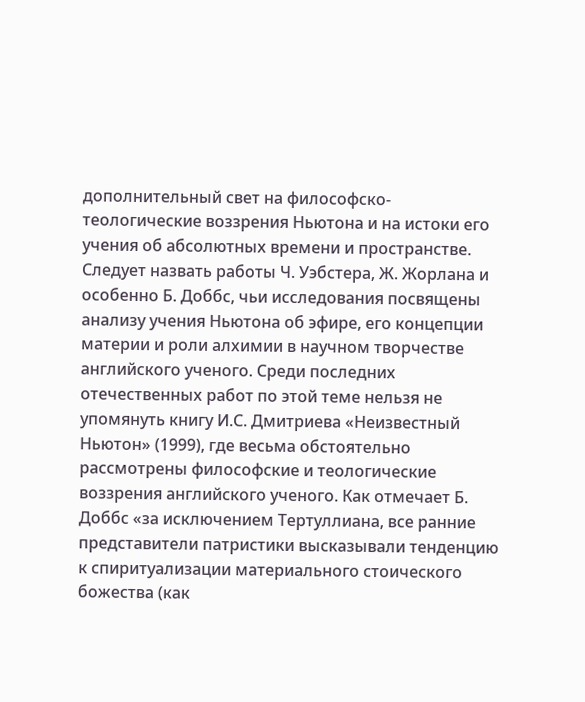дополнительный свет на философско-теологические воззрения Ньютона и на истоки его учения об абсолютных времени и пространстве. Следует назвать работы Ч. Уэбстера, Ж. Жорлана и особенно Б. Доббс, чьи исследования посвящены анализу учения Ньютона об эфире, его концепции материи и роли алхимии в научном творчестве английского ученого. Среди последних отечественных работ по этой теме нельзя не упомянуть книгу И.С. Дмитриева «Неизвестный Ньютон» (1999), где весьма обстоятельно рассмотрены философские и теологические воззрения английского ученого. Как отмечает Б. Доббс «за исключением Тертуллиана, все ранние представители патристики высказывали тенденцию к спиритуализации материального стоического божества (как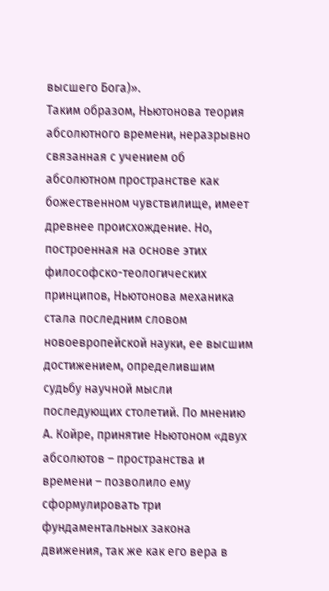высшего Бога)».
Таким образом, Ньютонова теория абсолютного времени, неразрывно связанная с учением об абсолютном пространстве как божественном чувствилище, имеет древнее происхождение. Но, построенная на основе этих философско-теологических принципов, Ньютонова механика стала последним словом новоевропейской науки, ее высшим достижением, определившим судьбу научной мысли последующих столетий. По мнению А. Койре, принятие Ньютоном «двух абсолютов – пространства и времени – позволило ему сформулировать три фундаментальных закона движения, так же как его вера в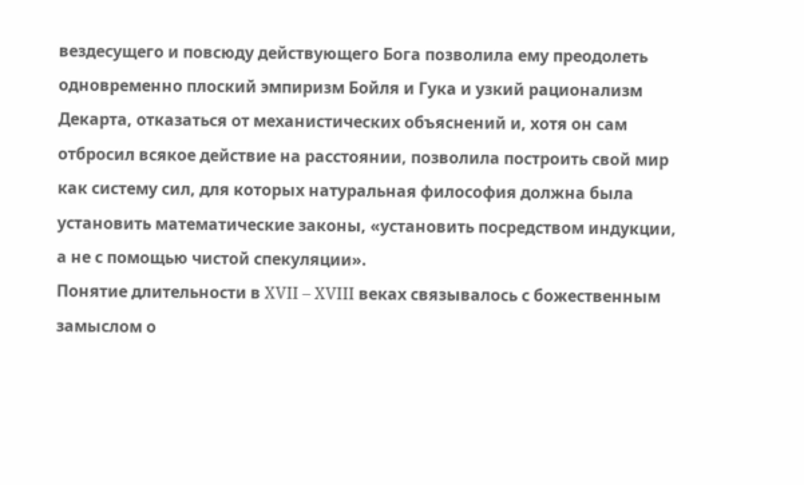вездесущего и повсюду действующего Бога позволила ему преодолеть одновременно плоский эмпиризм Бойля и Гука и узкий рационализм Декарта, отказаться от механистических объяснений и, хотя он сам отбросил всякое действие на расстоянии, позволила построить свой мир как систему сил, для которых натуральная философия должна была установить математические законы, «установить посредством индукции, а не с помощью чистой спекуляции».
Понятие длительности в XVII – XVIII веках связывалось с божественным замыслом о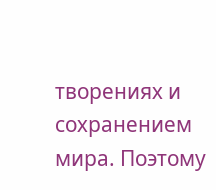творениях и сохранением мира. Поэтому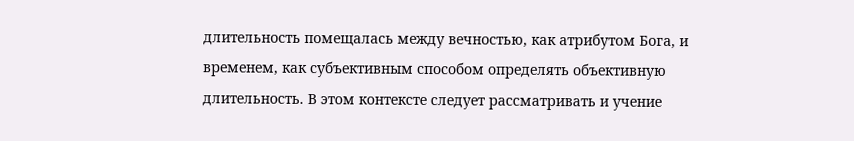длительность помещалась между вечностью, как атрибутом Бога, и временем, как субъективным способом определять объективную длительность. В этом контексте следует рассматривать и учение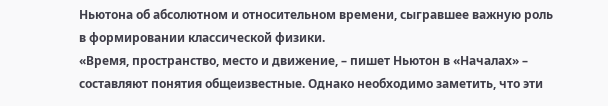Ньютона об абсолютном и относительном времени, сыгравшее важную роль в формировании классической физики.
«Время, пространство, место и движение, – пишет Ньютон в «Началах» – составляют понятия общеизвестные. Однако необходимо заметить, что эти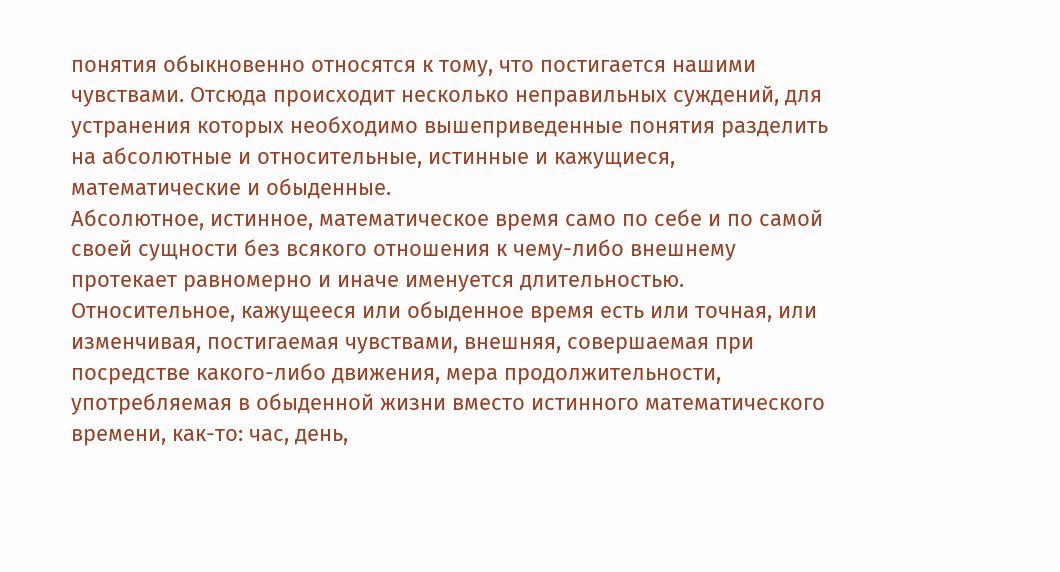понятия обыкновенно относятся к тому, что постигается нашими чувствами. Отсюда происходит несколько неправильных суждений, для устранения которых необходимо вышеприведенные понятия разделить на абсолютные и относительные, истинные и кажущиеся, математические и обыденные.
Абсолютное, истинное, математическое время само по себе и по самой своей сущности без всякого отношения к чему-либо внешнему протекает равномерно и иначе именуется длительностью. Относительное, кажущееся или обыденное время есть или точная, или изменчивая, постигаемая чувствами, внешняя, совершаемая при посредстве какого-либо движения, мера продолжительности, употребляемая в обыденной жизни вместо истинного математического времени, как-то: час, день,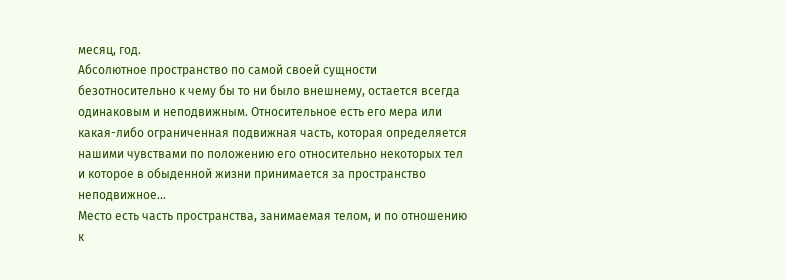месяц, год.
Абсолютное пространство по самой своей сущности безотносительно к чему бы то ни было внешнему, остается всегда одинаковым и неподвижным. Относительное есть его мера или какая-либо ограниченная подвижная часть, которая определяется нашими чувствами по положению его относительно некоторых тел и которое в обыденной жизни принимается за пространство неподвижное…
Место есть часть пространства, занимаемая телом, и по отношению к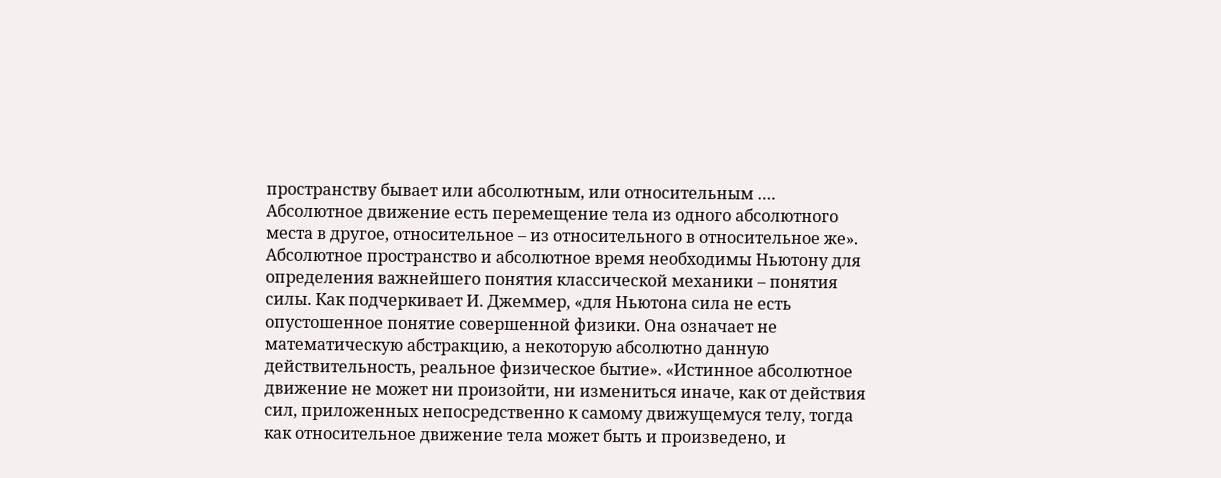пространству бывает или абсолютным, или относительным ….
Абсолютное движение есть перемещение тела из одного абсолютного места в другое, относительное – из относительного в относительное же».
Абсолютное пространство и абсолютное время необходимы Ньютону для определения важнейшего понятия классической механики – понятия силы. Как подчеркивает И. Джеммер, «для Ньютона сила не есть опустошенное понятие совершенной физики. Она означает не математическую абстракцию, а некоторую абсолютно данную действительность, реальное физическое бытие». «Истинное абсолютное движение не может ни произойти, ни измениться иначе, как от действия сил, приложенных непосредственно к самому движущемуся телу, тогда как относительное движение тела может быть и произведено, и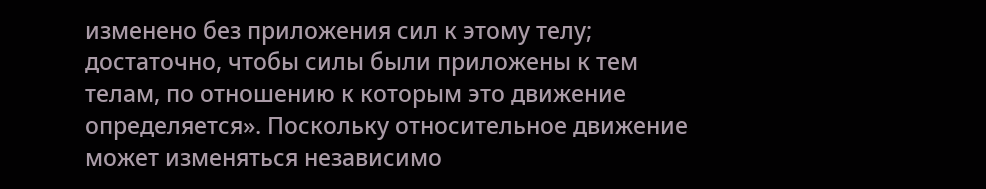изменено без приложения сил к этому телу; достаточно, чтобы силы были приложены к тем телам, по отношению к которым это движение определяется». Поскольку относительное движение может изменяться независимо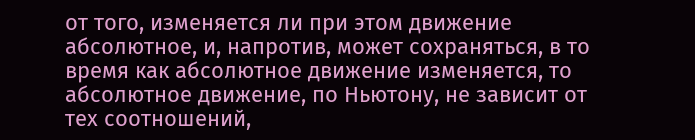от того, изменяется ли при этом движение абсолютное, и, напротив, может сохраняться, в то время как абсолютное движение изменяется, то абсолютное движение, по Ньютону, не зависит от тех соотношений,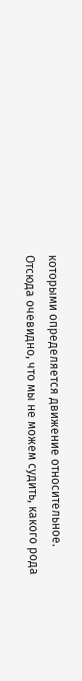которыми определяется движение относительное.
Отсюда очевидно, что мы не можем судить, какого рода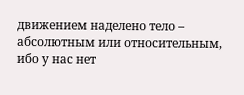движением наделено тело – абсолютным или относительным, ибо у нас нет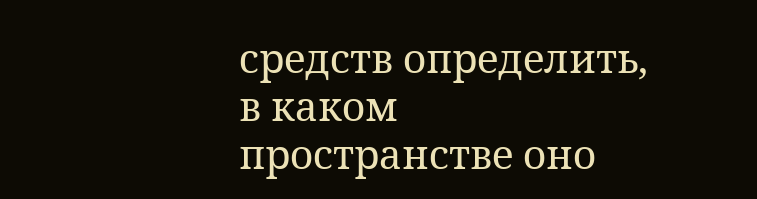средств определить, в каком пространстве оно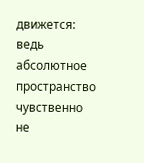движется: ведь абсолютное пространство чувственно не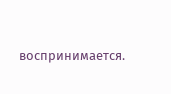воспринимается.